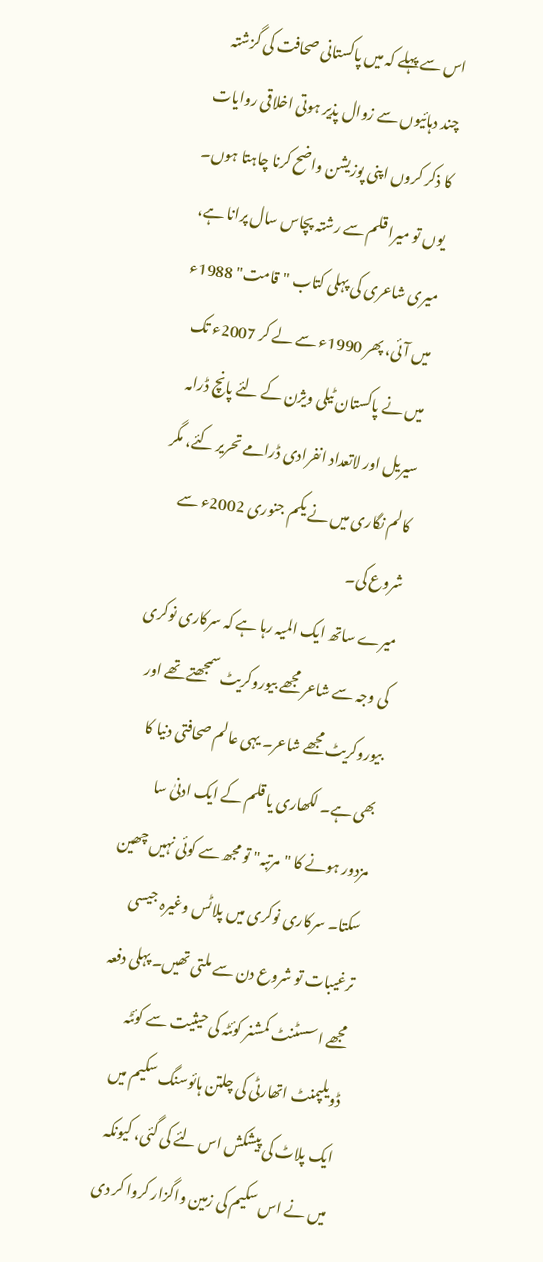اس سے پہلے کہ میں پاکستانی صحافت کی گزشتہ چند دہائیوں سے زوال پذیر ہوتی اخلاقی روایات کا ذکر کروں اپنی پوزیشن واضح کرنا چاہتا ہوں۔ یوں تو میرا قلم سے رشتہ پچاس سال پرانا ہے، میری شاعری کی پہلی کتاب "قامت" 1988ء میں آئی، پھر 1990ء سے لے کر 2007ء تک میں نے پاکستان ٹیلی ویژن کے لئے پانچ ڈرامہ سیریل اور لاتعداد انفرادی ڈرامے تحریر کئے، مگر کالم نگاری میں نے یکم جنوری 2002ء سے شروع کی۔
میرے ساتھ ایک المیہ رہا ہے کہ سرکاری نوکری کی وجہ سے شاعر مجھے بیوروکریٹ سمجھتے تھے اور بیوروکریٹ مجھے شاعر۔ یہی عالم صحافتی دنیا کا بھی ہے۔ لکھاری یا قلم کے ایک ادنیٰ سا مزدور ہونے کا "مرتبہ" تو مجھ سے کوئی نہیں چھین سکتا۔ سرکاری نوکری میں پلاٹس وغیرہ جیسی ترغیبات تو شروع دن سے ملتی تھیں۔ پہلی دفعہ مجھے اسسٹنٹ کمشنر کوئٹہ کی حیثیت سے کوئٹہ ڈویلپمنٹ اتھارٹی کی چلتن ہائوسنگ سکیم میں ایک پلاٹ کی پیشکش اس لئے کی گئی، کیونکہ میں نے اس سکیم کی زمین واگزار کروا کر دی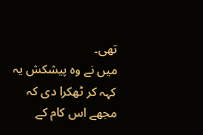تھی۔
میں نے وہ پیشکش یہ کہہ کر ٹھکرا دی کہ مجھے اس کام کے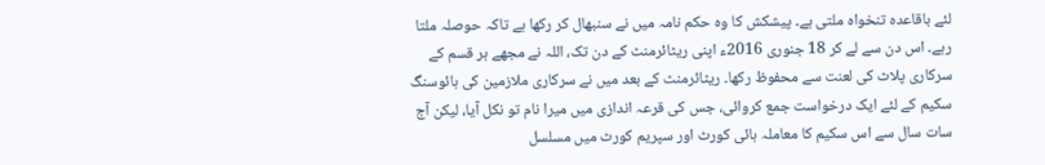لئے باقاعدہ تنخواہ ملتی ہے۔ پیشکش کا وہ حکم نامہ میں نے سنبھال کر رکھا ہے تاکہ حوصلہ ملتا رہے۔ اس دن سے لے کر 18 جنوری 2016ء اپنی ریٹائرمنٹ کے دن تک، اللہ نے مجھے ہر قسم کے سرکاری پلاٹ کی لعنت سے محفوظ رکھا۔ ریٹائرمنٹ کے بعد میں نے سرکاری ملازمین کی ہائوسنگ سکیم کے لئے ایک درخواست جمع کروائی، جس کی قرعہ اندازی میں میرا نام تو نکل آیا، لیکن آج سات سال سے اس سکیم کا معاملہ ہائی کورٹ اور سپریم کورٹ میں مسلسل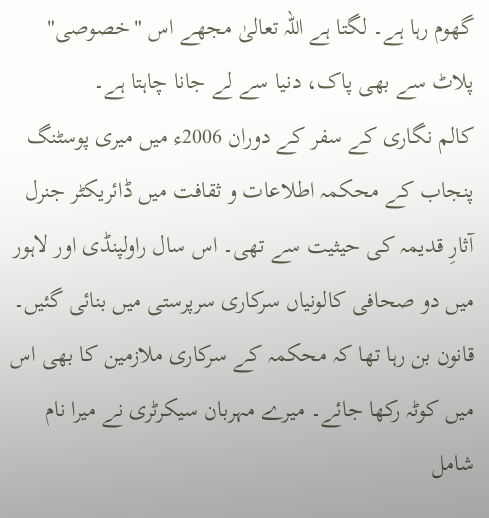گھوم رہا ہے۔ لگتا ہے اللہ تعالیٰ مجھے اس "خصوصی" پلاٹ سے بھی پاک، دنیا سے لے جانا چاہتا ہے۔
کالم نگاری کے سفر کے دوران 2006ء میں میری پوسٹنگ پنجاب کے محکمہ اطلاعات و ثقافت میں ڈائریکٹر جنرل آثارِ قدیمہ کی حیثیت سے تھی۔ اس سال راولپنڈی اور لاہور میں دو صحافی کالونیاں سرکاری سرپرستی میں بنائی گئیں۔ قانون بن رہا تھا کہ محکمہ کے سرکاری ملازمین کا بھی اس میں کوٹہ رکھا جائے۔ میرے مہربان سیکرٹری نے میرا نام شامل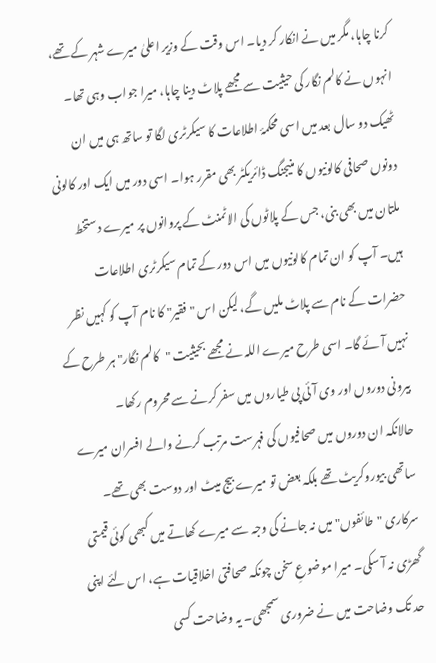کرنا چاہا، مگر میں نے انکار کر دیا۔ اس وقت کے وزیر اعلیٰ میرے شہر کے تھے، انہوں نے کالم نگار کی حیثیت سے مجھے پلاٹ دینا چاہا، میرا جواب وہی تھا۔
ٹھیک دو سال بعد میں اسی محکمۂ اطلاعات کا سیکرٹری لگا تو ساتھ ہی میں ان دونوں صحافی کالونیوں کا منیجنگ ڈائریکٹر بھی مقرر ہوا۔ اسی دور میں ایک اور کالونی ملتان میں بھی بنی، جس کے پلاٹوں کی الاٹمنٹ کے پروانوں پر میرے دستخط ہیں۔ آپ کو ان تمام کالونیوں میں اس دور کے تمام سیکرٹری اطلاعات حضرات کے نام سے پلاٹ ملیں گے، لیکن اس "فقیر" کا نام آپ کو کہیں نظر نہیں آئے گا۔ اسی طرح میرے اللہ نے مجھے بحیثیت "کالم نگار" ہر طرح کے بیرونی دوروں اور وی آئی پی طیاروں میں سفر کرنے سے محروم رکھا۔
حالانکہ ان دوروں میں صحافیوں کی فہرست مرتب کرنے والے افسران میرے ساتھی بیوروکریٹ تھے بلکہ بعض تو میرے بیج میٹ اور دوست بھی تھے۔ سرکاری "طائفوں" میں نہ جانے کی وجہ سے میرے کھاتے میں کبھی کوئی قیمتی گھڑی نہ آ سکی۔ میرا موضوعِ سخن چونکہ صحافتی اخلاقیات ہے، اس لئے اپنی حد تک وضاحت میں نے ضروری سمجھی۔ یہ وضاحت کسی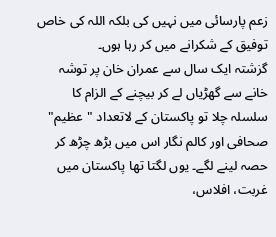زعم پارسائی میں نہیں کی بلکہ اللہ کی خاص توفیق کے شکرانے میں کر رہا ہوں۔
گزشتہ ایک سال سے عمران خان پر توشہ خانے سے گھڑیاں لے کر بیچنے کے الزام کا سلسلہ چلا تو پاکستان کے لاتعداد "عظیم" صحافی اور کالم نگار اس میں بڑھ چڑھ کر حصہ لینے لگے۔ یوں لگتا تھا پاکستان میں غربت، افلاس،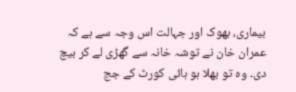بیماری، بھوک اور جہالت اس وجہ سے ہے کہ عمران خان نے توشہ خانہ سے گھڑی لے کر بیچ دی۔ وہ تو بھلا ہو ہائی کورٹ کے جج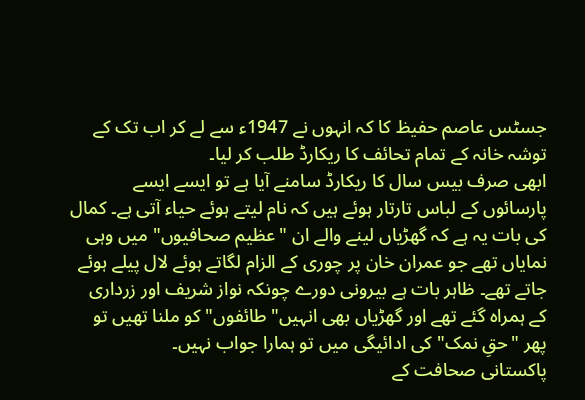جسٹس عاصم حفیظ کا کہ انہوں نے 1947ء سے لے کر اب تک کے توشہ خانہ کے تمام تحائف کا ریکارڈ طلب کر لیا۔
ابھی صرف بیس سال کا ریکارڈ سامنے آیا ہے تو ایسے ایسے پارسائوں کے لباس تارتار ہوئے ہیں کہ نام لیتے ہوئے حیاء آتی ہے۔ کمال کی بات یہ ہے کہ گھڑیاں لینے والے ان "عظیم صحافیوں" میں وہی نمایاں تھے جو عمران خان پر چوری کے الزام لگاتے ہوئے لال پیلے ہوئے جاتے تھے۔ ظاہر بات ہے بیرونی دورے چونکہ نواز شریف اور زرداری کے ہمراہ گئے تھے اور گھڑیاں بھی انہیں"طائفوں" کو ملنا تھیں تو پھر "حقِ نمک" کی ادائیگی میں تو ہمارا جواب نہیں۔
پاکستانی صحافت کے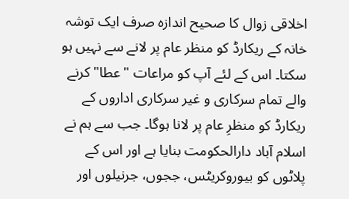اخلاقی زوال کا صحیح اندازہ صرف ایک توشہ خانہ کے ریکارڈ کو منظر عام پر لانے سے نہیں ہو سکتا۔ اس کے لئے آپ کو مراعات "عطا" کرنے والے تمام سرکاری و غیر سرکاری اداروں کے ریکارڈ کو منظرِ عام پر لانا ہوگا۔ جب سے ہم نے اسلام آباد دارالحکومت بنایا ہے اور اس کے پلاٹوں کو بیوروکریٹس، ججوں، جرنیلوں اور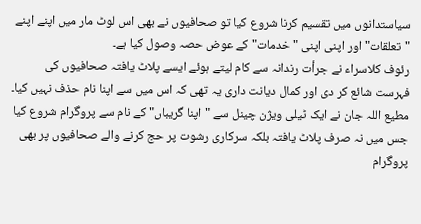سیاستدانوں میں تقسیم کرنا شروع کیا تو صحافیوں نے بھی اس لوٹ مار میں اپنے اپنے "تعلقات" اور اپنی اپنی "خدمات" کے عوض حصہ وصول کیا ہے۔
رئوف کلاسراء نے جرأت رندانہ سے کام لیتے ہوئے ایسے پلاٹ یافتہ صحافیوں کی فہرست شائع کر دی اور کمال دیانت داری یہ تھی کہ اس میں سے اپنا نام حذف نہیں کیا۔ مطیع اللہ جان نے ایک ٹیلی ویژن چینل سے "اپنا گریباں" کے نام سے پروگرام شروع کیا جس میں نہ صرف پلاٹ یافتہ بلکہ سرکاری رشوت پر حج کرنے والے صحافیوں پر بھی پروگرام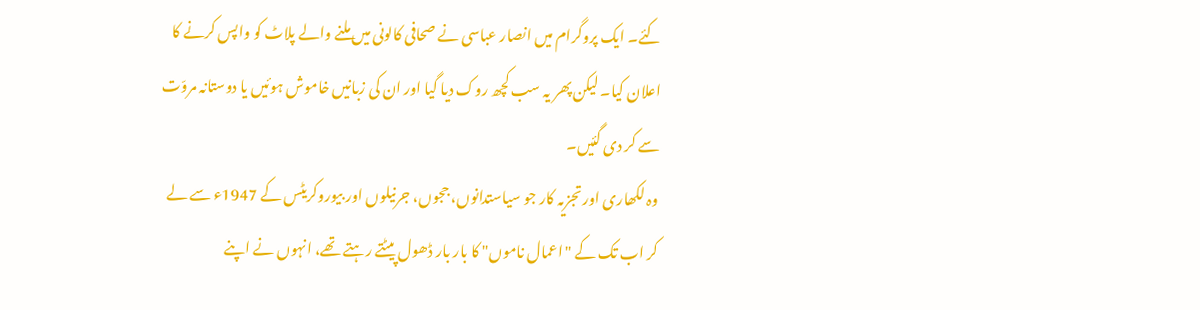کئے۔ ایک پروگرام میں انصار عباسی نے صحافی کالونی میں ملنے والے پلاٹ کو واپس کرنے کا اعلان کیا۔ لیکن پھر یہ سب کچھ روک دیا گیا اور ان کی زبانیں خاموش ہوئیں یا دوستانہ مروّت سے کر دی گئیں۔
وہ لکھاری اور تجزیہ کار جو سیاستدانوں، ججوں، جرنیلوں اور بیوروکریٹس کے 1947ء سے لے کر اب تک کے "اعمال ناموں" کا بار بار ڈھول پیٹتے رہتے تھے، انہوں نے اپنے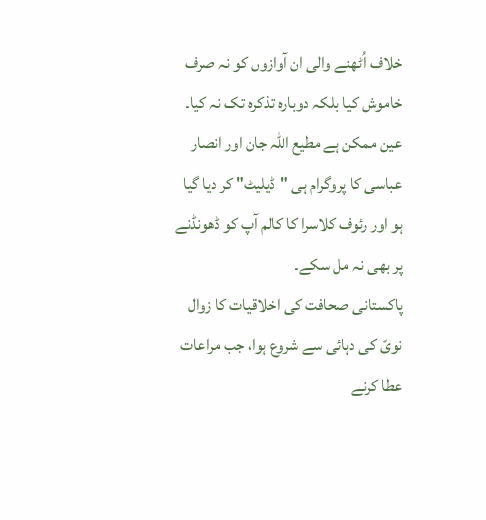خلاف اُٹھنے والی ان آوازوں کو نہ صرف خاموش کیا بلکہ دوبارہ تذکرہ تک نہ کیا۔ عین ممکن ہے مطیع اللہ جان اور انصار عباسی کا پروگرام ہی "ڈیلیٹ" کر دیا گیا ہو اور رئوف کلاسرا کا کالم آپ کو ڈھونڈنے پر بھی نہ مل سکے۔
پاکستانی صحافت کی اخلاقیات کا زوال نویّ کی دہائی سے شروع ہوا، جب مراعات عطا کرنے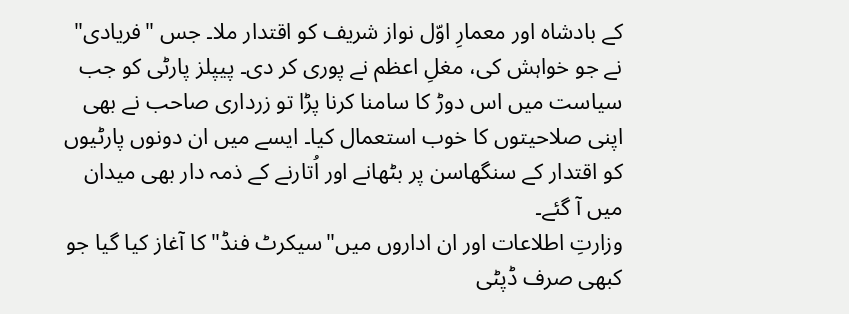کے بادشاہ اور معمارِ اوّل نواز شریف کو اقتدار ملا۔ جس "فریادی" نے جو خواہش کی، مغلِ اعظم نے پوری کر دی۔ پیپلز پارٹی کو جب سیاست میں اس دوڑ کا سامنا کرنا پڑا تو زرداری صاحب نے بھی اپنی صلاحیتوں کا خوب استعمال کیا۔ ایسے میں ان دونوں پارٹیوں کو اقتدار کے سنگھاسن پر بٹھانے اور اُتارنے کے ذمہ دار بھی میدان میں آ گئے۔
وزارتِ اطلاعات اور ان اداروں میں"سیکرٹ فنڈ" کا آغاز کیا گیا جو کبھی صرف ڈپٹی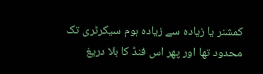کمشنر یا زیادہ سے زیادہ ہوم سیکرٹری تک محدود تھا اور پھر اس فنڈ کا بلا دریغ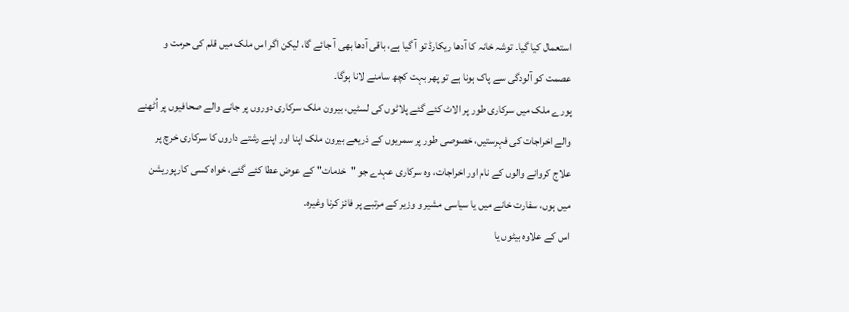استعمال کیا گیا۔ توشہ خانہ کا آدھا ریکارڈ تو آ گیا ہے، باقی آدھا بھی آ جائے گا، لیکن اگر اس ملک میں قلم کی حرمت و عصمت کو آلودگی سے پاک ہونا ہے تو پھر بہت کچھ سامنے لانا ہوگا۔
پورے ملک میں سرکاری طور پر الاٹ کئے گئے پلاٹوں کی لسٹیں، بیرون ملک سرکاری دوروں پر جانے والے صحافیوں پر اُٹھنے والے اخراجات کی فہرستیں، خصوصی طور پر سمریوں کے ذریعے بیرون ملک اپنا اور اپنے رشتے داروں کا سرکاری خرچ پر علاج کروانے والوں کے نام اور اخراجات، وہ سرکاری عہدے جو "خدمات" کے عوض عطا کئے گئے، خواہ کسی کارپوریشن میں ہوں، سفارت خانے میں یا سیاسی مشیر و وزیر کے مرتبے پر فائز کرنا وغیرہ۔
اس کے علاوہ بیٹوں یا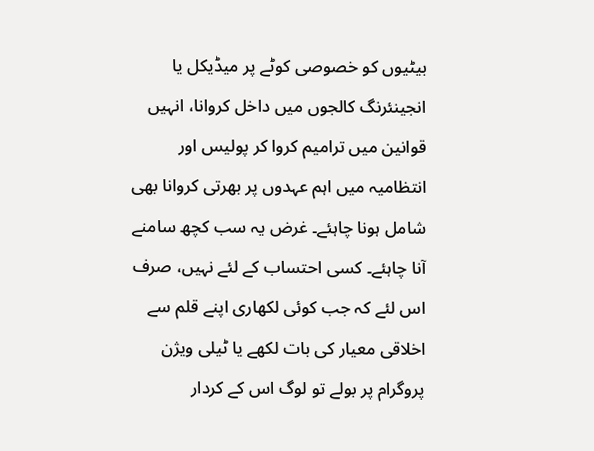بیٹیوں کو خصوصی کوٹے پر میڈیکل یا انجینئرنگ کالجوں میں داخل کروانا، انہیں قوانین میں ترامیم کروا کر پولیس اور انتظامیہ میں اہم عہدوں پر بھرتی کروانا بھی شامل ہونا چاہئے۔ غرض یہ سب کچھ سامنے آنا چاہئے۔ کسی احتساب کے لئے نہیں، صرف اس لئے کہ جب کوئی لکھاری اپنے قلم سے اخلاقی معیار کی بات لکھے یا ٹیلی ویژن پروگرام پر بولے تو لوگ اس کے کردار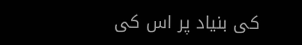کی بنیاد پر اس کی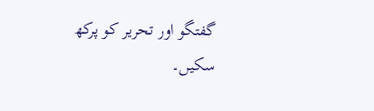گفتگو اور تحریر کو پرکھ سکیں۔